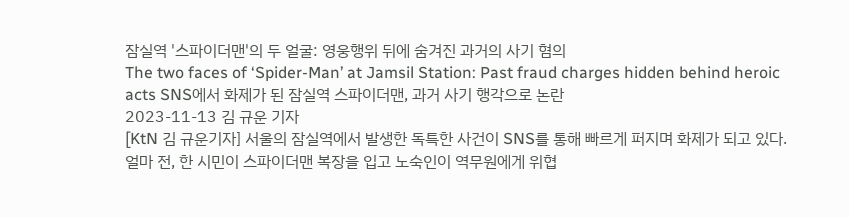잠실역 '스파이더맨'의 두 얼굴: 영웅행위 뒤에 숨겨진 과거의 사기 혐의
The two faces of ‘Spider-Man’ at Jamsil Station: Past fraud charges hidden behind heroic acts SNS에서 화제가 된 잠실역 스파이더맨, 과거 사기 행각으로 논란
2023-11-13 김 규운 기자
[KtN 김 규운기자] 서울의 잠실역에서 발생한 독특한 사건이 SNS를 통해 빠르게 퍼지며 화제가 되고 있다.
얼마 전, 한 시민이 스파이더맨 복장을 입고 노숙인이 역무원에게 위협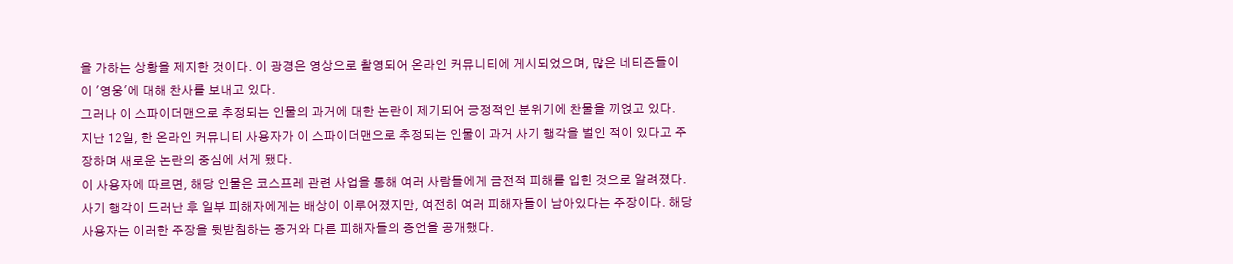을 가하는 상황을 제지한 것이다. 이 광경은 영상으로 촬영되어 온라인 커뮤니티에 게시되었으며, 많은 네티즌들이 이 '영웅'에 대해 찬사를 보내고 있다.
그러나 이 스파이더맨으로 추정되는 인물의 과거에 대한 논란이 제기되어 긍정적인 분위기에 찬물을 끼얹고 있다.
지난 12일, 한 온라인 커뮤니티 사용자가 이 스파이더맨으로 추정되는 인물이 과거 사기 행각을 벌인 적이 있다고 주장하며 새로운 논란의 중심에 서게 됐다.
이 사용자에 따르면, 해당 인물은 코스프레 관련 사업을 통해 여러 사람들에게 금전적 피해를 입힌 것으로 알려졌다.
사기 행각이 드러난 후 일부 피해자에게는 배상이 이루어졌지만, 여전히 여러 피해자들이 남아있다는 주장이다. 해당 사용자는 이러한 주장을 뒷받침하는 증거와 다른 피해자들의 증언을 공개했다.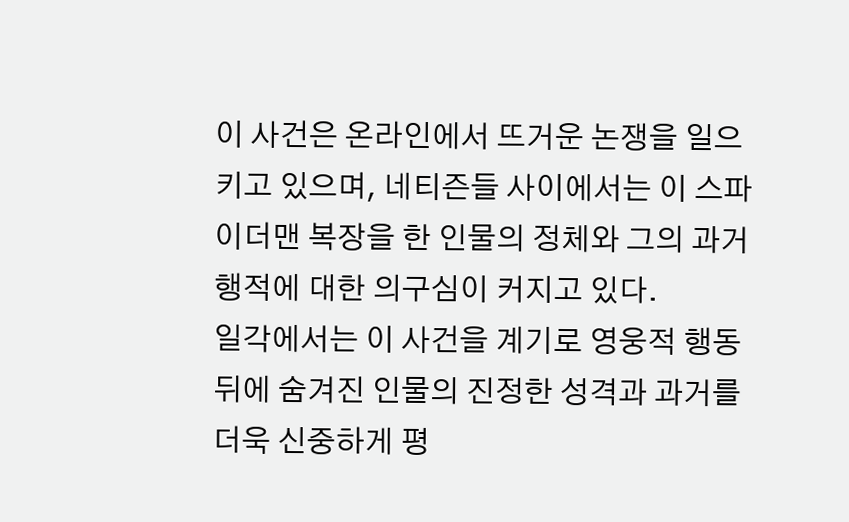이 사건은 온라인에서 뜨거운 논쟁을 일으키고 있으며, 네티즌들 사이에서는 이 스파이더맨 복장을 한 인물의 정체와 그의 과거 행적에 대한 의구심이 커지고 있다.
일각에서는 이 사건을 계기로 영웅적 행동 뒤에 숨겨진 인물의 진정한 성격과 과거를 더욱 신중하게 평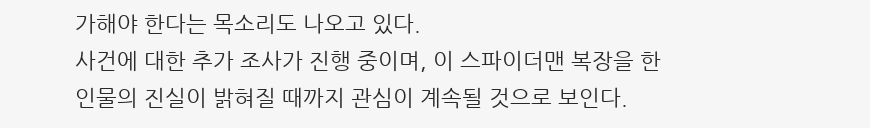가해야 한다는 목소리도 나오고 있다.
사건에 대한 추가 조사가 진행 중이며, 이 스파이더맨 복장을 한 인물의 진실이 밝혀질 때까지 관심이 계속될 것으로 보인다.